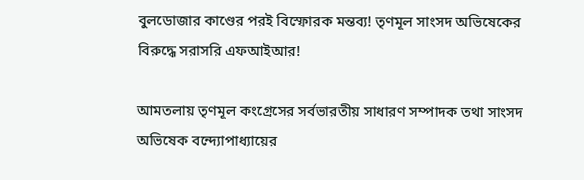বুলডোজার কাণ্ডের পরই বিস্ফোরক মন্তব্য! তৃণমূল সাংসদ অভিষেকের বিরুদ্ধে সরাসরি এফআইআর!

আমতলায় তৃণমূল কংগ্রেসের সর্বভারতীয় সাধারণ সম্পাদক তথা সাংসদ অভিষেক বন্দ্যোপাধ্যায়ের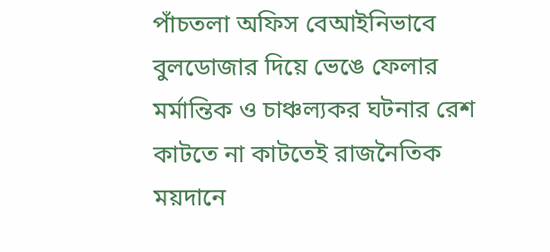পাঁচতলা অফিস বেআইনিভাবে বুলডোজার দিয়ে ভেঙে ফেলার মর্মান্তিক ও চাঞ্চল্যকর ঘটনার রেশ কাটতে না কাটতেই রাজনৈতিক ময়দানে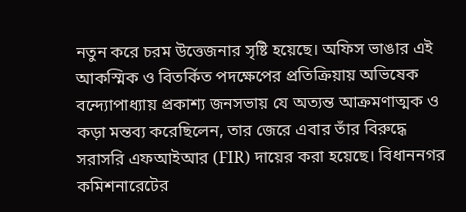নতুন করে চরম উত্তেজনার সৃষ্টি হয়েছে। অফিস ভাঙার এই আকস্মিক ও বিতর্কিত পদক্ষেপের প্রতিক্রিয়ায় অভিষেক বন্দ্যোপাধ্যায় প্রকাশ্য জনসভায় যে অত্যন্ত আক্রমণাত্মক ও কড়া মন্তব্য করেছিলেন, তার জেরে এবার তাঁর বিরুদ্ধে সরাসরি এফআইআর (FIR) দায়ের করা হয়েছে। বিধাননগর কমিশনারেটের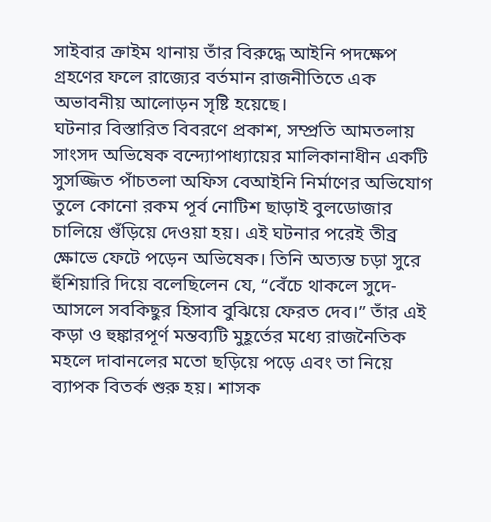সাইবার ক্রাইম থানায় তাঁর বিরুদ্ধে আইনি পদক্ষেপ গ্রহণের ফলে রাজ্যের বর্তমান রাজনীতিতে এক অভাবনীয় আলোড়ন সৃষ্টি হয়েছে।
ঘটনার বিস্তারিত বিবরণে প্রকাশ, সম্প্রতি আমতলায় সাংসদ অভিষেক বন্দ্যোপাধ্যায়ের মালিকানাধীন একটি সুসজ্জিত পাঁচতলা অফিস বেআইনি নির্মাণের অভিযোগ তুলে কোনো রকম পূর্ব নোটিশ ছাড়াই বুলডোজার চালিয়ে গুঁড়িয়ে দেওয়া হয়। এই ঘটনার পরেই তীব্র ক্ষোভে ফেটে পড়েন অভিষেক। তিনি অত্যন্ত চড়া সুরে হুঁশিয়ারি দিয়ে বলেছিলেন যে, “বেঁচে থাকলে সুদে-আসলে সবকিছুর হিসাব বুঝিয়ে ফেরত দেব।” তাঁর এই কড়া ও হুঙ্কারপূর্ণ মন্তব্যটি মুহূর্তের মধ্যে রাজনৈতিক মহলে দাবানলের মতো ছড়িয়ে পড়ে এবং তা নিয়ে ব্যাপক বিতর্ক শুরু হয়। শাসক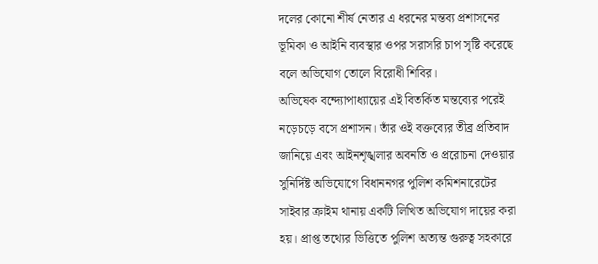দলের কোনো শীর্ষ নেতার এ ধরনের মন্তব্য প্রশাসনের ভূমিকা ও আইনি ব্যবস্থার ওপর সরাসরি চাপ সৃষ্টি করেছে বলে অভিযোগ তোলে বিরোধী শিবির।
অভিষেক বন্দ্যোপাধ্যায়ের এই বিতর্কিত মন্তব্যের পরেই নড়েচড়ে বসে প্রশাসন। তাঁর ওই বক্তব্যের তীব্র প্রতিবাদ জানিয়ে এবং আইনশৃঙ্খলার অবনতি ও প্ররোচনা দেওয়ার সুনির্দিষ্ট অভিযোগে বিধাননগর পুলিশ কমিশনারেটের সাইবার ক্রাইম থানায় একটি লিখিত অভিযোগ দায়ের করা হয়। প্রাপ্ত তথ্যের ভিত্তিতে পুলিশ অত্যন্ত গুরুত্ব সহকারে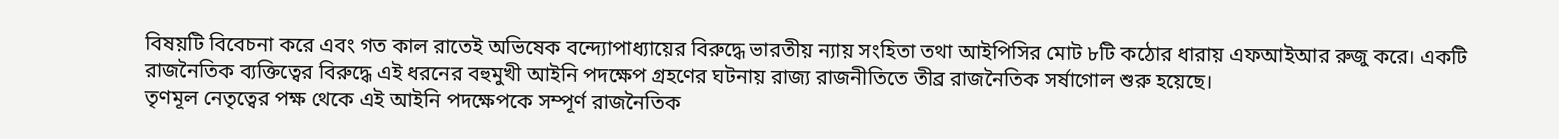বিষয়টি বিবেচনা করে এবং গত কাল রাতেই অভিষেক বন্দ্যোপাধ্যায়ের বিরুদ্ধে ভারতীয় ন্যায় সংহিতা তথা আইপিসির মোট ৮টি কঠোর ধারায় এফআইআর রুজু করে। একটি রাজনৈতিক ব্যক্তিত্বের বিরুদ্ধে এই ধরনের বহুমুখী আইনি পদক্ষেপ গ্রহণের ঘটনায় রাজ্য রাজনীতিতে তীব্র রাজনৈতিক সর্ষাগোল শুরু হয়েছে।
তৃণমূল নেতৃত্বের পক্ষ থেকে এই আইনি পদক্ষেপকে সম্পূর্ণ রাজনৈতিক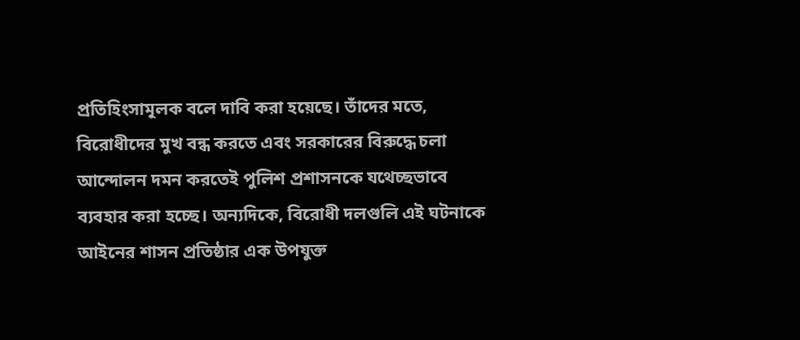প্রতিহিংসামূলক বলে দাবি করা হয়েছে। তাঁদের মতে, বিরোধীদের মুখ বন্ধ করতে এবং সরকারের বিরুদ্ধে চলা আন্দোলন দমন করতেই পুলিশ প্রশাসনকে যথেচ্ছভাবে ব্যবহার করা হচ্ছে। অন্যদিকে, বিরোধী দলগুলি এই ঘটনাকে আইনের শাসন প্রতিষ্ঠার এক উপযুক্ত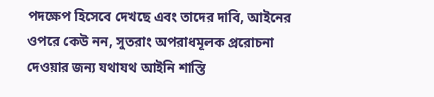পদক্ষেপ হিসেবে দেখছে এবং তাদের দাবি, আইনের ওপরে কেউ নন, সুতরাং অপরাধমূলক প্ররোচনা দেওয়ার জন্য যথাযথ আইনি শাস্তি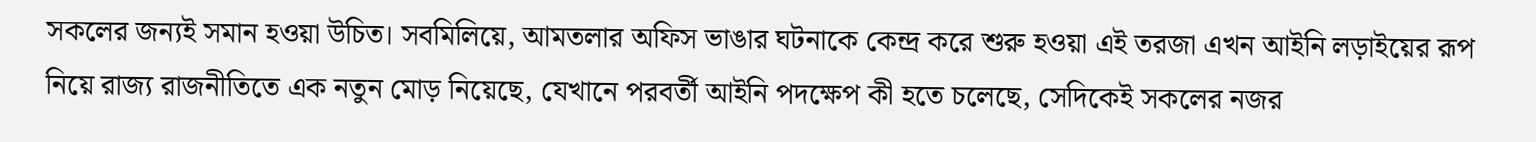সকলের জন্যই সমান হওয়া উচিত। সবমিলিয়ে, আমতলার অফিস ভাঙার ঘটনাকে কেন্দ্র করে শুরু হওয়া এই তরজা এখন আইনি লড়াইয়ের রূপ নিয়ে রাজ্য রাজনীতিতে এক নতুন মোড় নিয়েছে, যেখানে পরবর্তী আইনি পদক্ষেপ কী হতে চলেছে, সেদিকেই সকলের নজর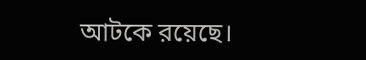আটকে রয়েছে।